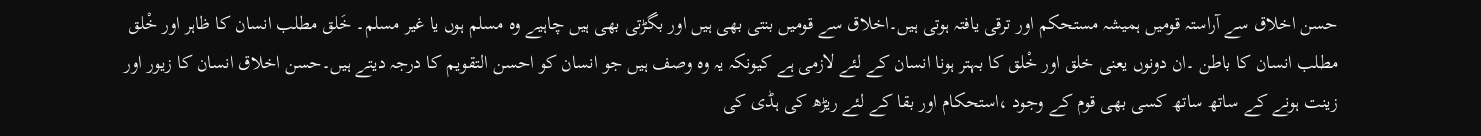حسن اخلاق سے آراستہ قومیں ہمیشہ مستحکم اور ترقی یافتہ ہوتی ہیں۔اخلاق سے قومیں بنتی بھی ہیں اور بگڑتی بھی ہیں چاہیے وہ مسلم ہوں یا غیر مسلم۔ خَلق مطلب انسان کا ظاہر اور خْلق مطلب انسان کا باطن ۔ان دونوں یعنی خلق اور خْلق کا بہتر ہونا انسان کے لئے لازمی ہے کیونکہ یہ وہ وصف ہیں جو انسان کو احسن التقویم کا درجہ دیتے ہیں۔حسن اخلاق انسان کا زیور اور زینت ہونے کے ساتھ ساتھ کسی بھی قوم کے وجود ،استحکام اور بقا کے لئے ریڑھ کی ہڈی کی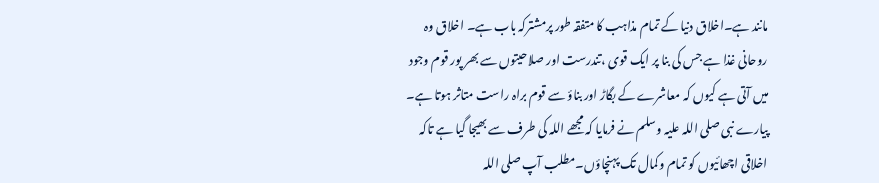مانند ہے۔اخلاق دنیا کے تمام مذاہب کا متفقہ طور پرمشترکہ باب ہے۔ اخلاق وہ روحانی غذا ہے جس کی بنا پر ایک قوی ،تندرست اور صلاحیتوں سے بھر پور قوم وجود میں آتی ہے کیوں کہ معاشرے کے بگاڑ اور بناؤ سے قوم براہ راست متاثر ہوتا ہے۔ پیارے نبی صلی اللہ علیہ وسلم نے فرمایا کہ مجھے اللہ کی طرف سے بھیجا گیا ہے تاکہ اخلاقی اچھائیوں کو تمام وکمال تک پہنچاؤں۔مطلب آپ صلی اللہ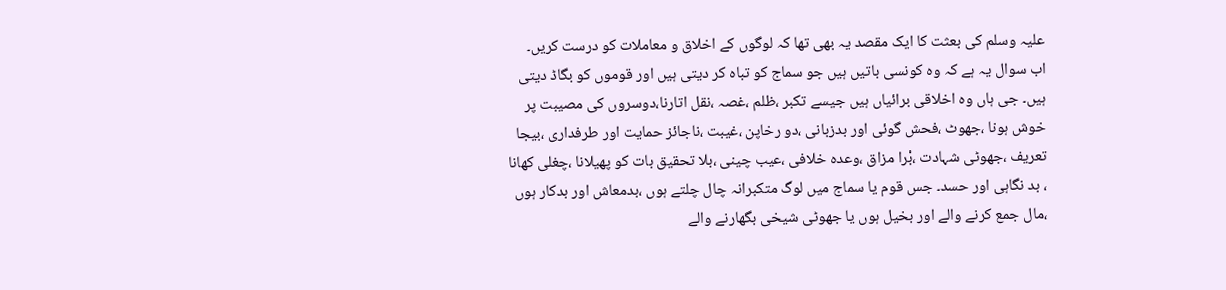علیہ وسلم کی بعثت کا ایک مقصد یہ بھی تھا کہ لوگوں کے اخلاق و معاملات کو درست کریں۔
اب سوال یہ ہے کہ وہ کونسی باتیں ہیں جو سماج کو تباہ کر دیتی ہیں اور قوموں کو بگاڈ دیتی ہیں۔ جی ہاں وہ اخلاقی برائیاں ہیں جیسے تکبر ،ظلم ،غصہ ،نقل اتارنا،دوسروں کی مصیبت پر خوش ہونا ،جھوٹ ،فحش گوئی اور بدزبانی ،دو رخاپن ،غیبت ،ناجائز حمایت اور طرفداری ،بیجا تعریف ،جھوٹی شہادت ،بْرا مزاق ،وعدہ خلافی ،عیب چینی ،بلا تحقیق بات کو پھیلانا ،چغلی کھانا ، بد نگاہی اور حسد۔ جس قوم یا سماج میں لوگ متکبرانہ چال چلتے ہوں ،بدمعاش اور بدکار ہوں ،مال جمع کرنے والے اور بخیل ہوں یا جھوٹی شیخی بگھارنے والے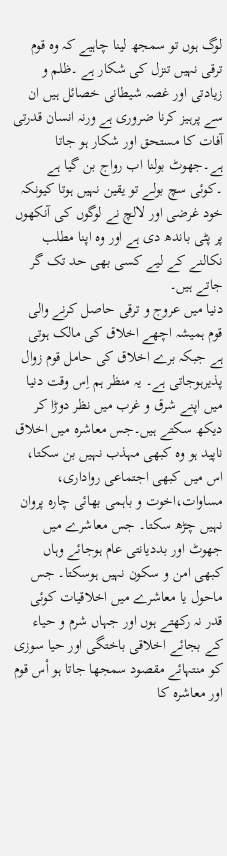لوگ ہوں تو سمجھ لینا چاہیے کہ وہ قوم ترقی نہیں تنزل کی شکار ہے ۔ظلم و زیادتی اور غصہ شیطانی خصائل ہیں ان سے پرہیز کرنا ضروری ہے ورنہ انسان قدرتی آفات کا مستحق اور شکار ہو جاتا ہے۔جھوٹ بولنا اب رواج بن گیا ہے ۔کوئی سچ بولے تو یقین نہیں ہوتا کیونکہ خود غرضی اور لالچ نے لوگوں کی آنکھوں پر پٹی باندھ دی ہے اور وہ اپنا مطلب نکالنے کے لیے کسی بھی حد تک گر جاتے ہیں۔
دنیا میں عروج و ترقی حاصل کرنے والی قوم ہمیشہ اچھے اخلاق کی مالک ہوتی ہے جبکہ برے اخلاق کی حامل قوم زوال پذیرہوجاتی ہے۔ یہ منظر ہم اِس وقت دنیا میں اپنے شرق و غرب میں نظر دوڑا کر دیکھ سکتے ہیں۔جس معاشرہ میں اخلاق ناپید ہو وہ کبھی مہذب نہیں بن سکتا، اس میں کبھی اجتماعی رواداری، مساوات،اخوت و باہمی بھائی چارہ پروان نہیں چڑھ سکتا۔ جس معاشرے میں جھوٹ اور بددیانتی عام ہوجائے وہاں کبھی امن و سکون نہیں ہوسکتا۔ جس ماحول یا معاشرے میں اخلاقیات کوئی قدر نہ رکھتے ہوں اور جہاں شرم و حیاء کے بجائے اخلاقی باختگی اور حیا سوزی کو منتہائے مقصود سمجھا جاتا ہو اْس قوم اور معاشرہ کا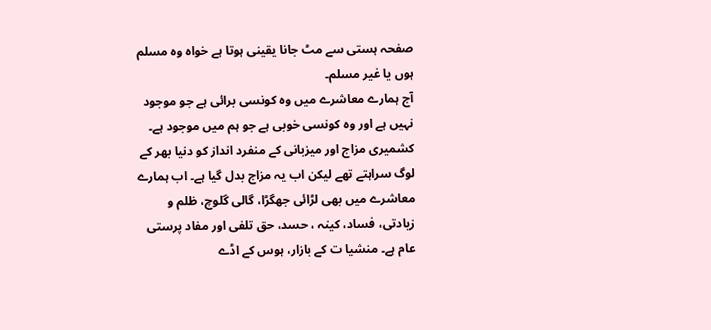صفحہ ہستی سے مٹ جانا یقینی ہوتا ہے خواہ وہ مسلم ہوں یا غیر مسلم۔
آج ہمارے معاشرے میں وہ کونسی برائی ہے جو موجود نہیں ہے اور وہ کونسی خوبی ہے جو ہم میں موجود ہے۔ کشمیری مزاج اور میزبانی کے منفرد انداز کو دنیا بھر کے لوگ سراہتے تھے لیکن اب یہ مزاج بدل گیا ہے۔ اب ہمارے معاشرے میں بھی لڑائی جھگڑا، گالی گلوچ، ظلم و زیادتی، فساد، کینہ ، حسد، حق تلفی اور مفاد پرستی عام ہے۔ منشیا ت کے بازار، ہوس کے اڈے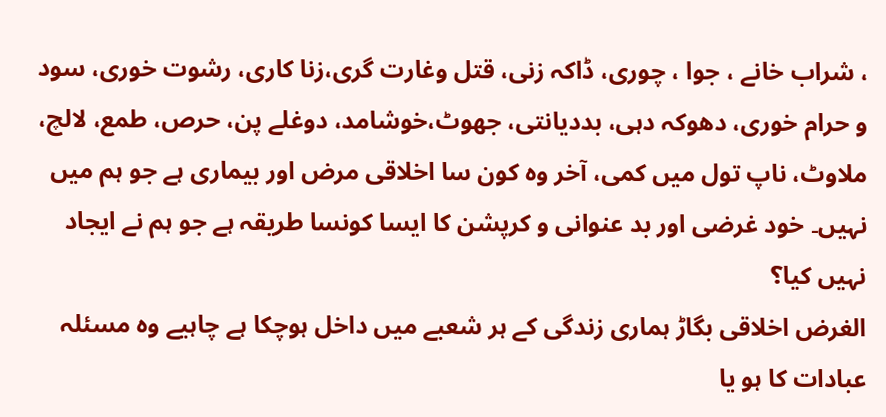، شراب خانے ، جوا ، چوری، ڈاکہ زنی، قتل وغارت گری،زنا کاری، رشوت خوری، سود و حرام خوری، دھوکہ دہی، بددیانتی، جھوٹ،خوشامد، دوغلے پن، حرص، طمع، لالچ، ملاوٹ، ناپ تول میں کمی، آخر وہ کون سا اخلاقی مرض اور بیماری ہے جو ہم میں نہیں۔ خود غرضی اور بد عنوانی و کرپشن کا ایسا کونسا طریقہ ہے جو ہم نے ایجاد نہیں کیا؟
الغرض اخلاقی بگاڑ ہماری زندگی کے ہر شعبے میں داخل ہوچکا ہے چاہیے وہ مسئلہ عبادات کا ہو یا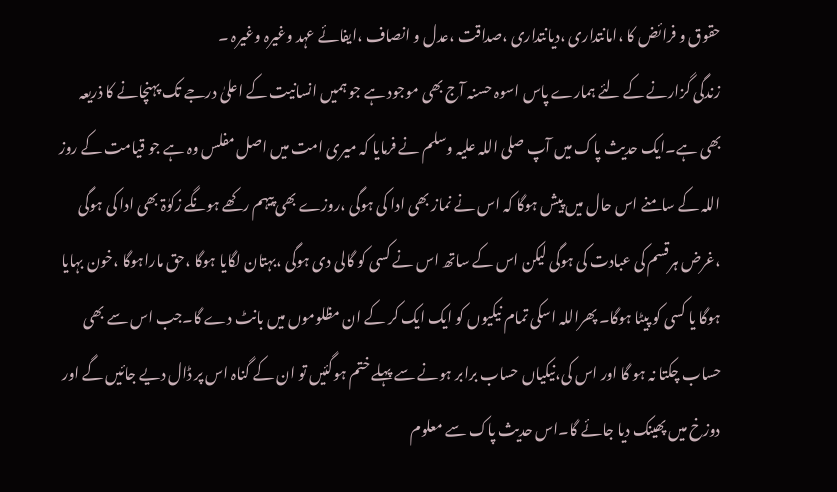حقوق و فرائض کا ،امانتداری ،دیانتداری ،صداقت ،عدل و انصاف ،ایفائے عہد وغیرہ وغیرہ ۔
زندگی گزارنے کے لئے ہمارے پاس اسوہ حسنہ آج بھی موجود ہے جو ہمیں انسانیت کے اعلیٰ درجے تک پہنچانے کا ذریعہ بھی ہے۔ایک حدیث پاک میں آپ صلی اللہ علیہ وسلم نے فرمایا کہ میری امت میں اصل مفلس وہ ہے جو قیامت کے روز اللہ کے سامنے اس حال میں پیش ہوگا کہ اس نے نماز بھی ادا کی ہوگی ،روزے بھی پیہم رکھے ہونگے زکوٰۃ بھی ادا کی ہوگی ،غرض ہرقسم کی عبادت کی ہوگی لیکن اس کے ساتھ اس نے کسی کو گالی دی ہوگی ،بہتان لگایا ہوگا ،حق ماراہوگا ،خون بہایا ہوگا یا کسی کو پیٹا ہوگا۔ پھراللہ اسکی تمام نیکیوں کو ایک ایک کر کے ان مظلوموں میں بانٹ دے گا۔جب اس سے بھی حساب چکتا نہ ہو گا اور اس کی،نیکیاں حساب برابر ہونے سے پہلے ختم ہوگئیں تو ان کے گناہ اس پر ڈال دیے جائیں گے اور دوزخ میں پھینک دیا جائے گا۔اس حدیث پاک سے معلوم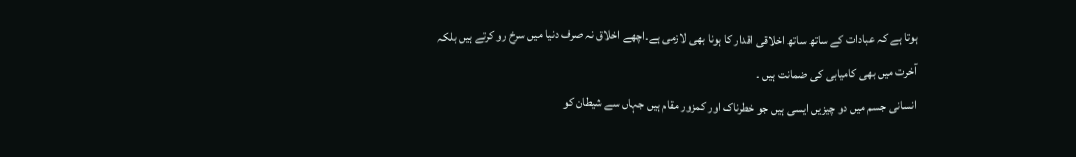ہوتا ہے کہ عبادات کے ساتھ ساتھ اخلاقی اقدار کا ہونا بھی لازمی ہے۔اچھے اخلاق نہ صرف دنیا میں سرخ رو کرتے ہیں بلکہ آخرت میں بھی کامیابی کی ضمانت ہیں ۔
انسانی جسم میں دو چیزیں ایسی ہیں جو خطرناک اور کمزور مقام ہیں جہاں سے شیطان کو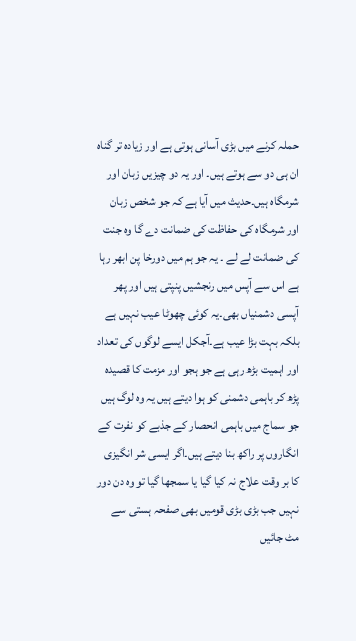حملہ کرنے میں بڑی آسانی ہوتی ہے اور زیادہ تر گناہ ان ہی دو سے ہوتے ہیں۔ اور یہ دو چیزیں زبان اور شرمگاہ ہیں۔حدیث میں آیا ہے کہ جو شخص زبان اور شرمگاہ کی حفاظت کی ضمانت دے گا وہ جنت کی ضمانت لے لے ۔ یہ جو ہم میں دورخا پن ابھر رہا ہے اس سے آپس میں رنجشیں پنپتی ہیں اور پھر آپسی دشمنیاں بھی۔یہ کوئی چھوٹا عیب نہیں ہے بلکہ بہت بڑا عیب ہے۔آجکل ایسے لوگوں کی تعداد اور اہمیت بڑھ رہی ہے جو ہجو اور مزمت کا قصیدہ پڑھ کر باہمی دشمنی کو ہوا دیتے ہیں یہ وہ لوگ ہیں جو سماج میں باہمی انحصار کے جذبے کو نفرت کے انگاروں پر راکھ بنا دیتے ہیں۔اگر ایسی شر انگیزی کا بر وقت علاج نہ کیا گیا یا سمجھا گیا تو وہ دن دور نہیں جب بڑی بڑی قومیں بھی صفحہ ہستی سے مٹ جائیں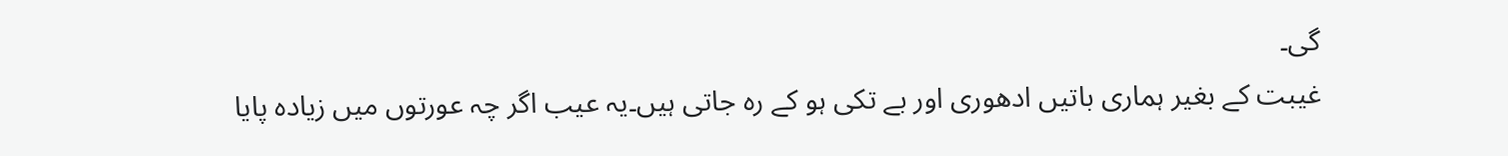گی۔
غیبت کے بغیر ہماری باتیں ادھوری اور بے تکی ہو کے رہ جاتی ہیں۔یہ عیب اگر چہ عورتوں میں زیادہ پایا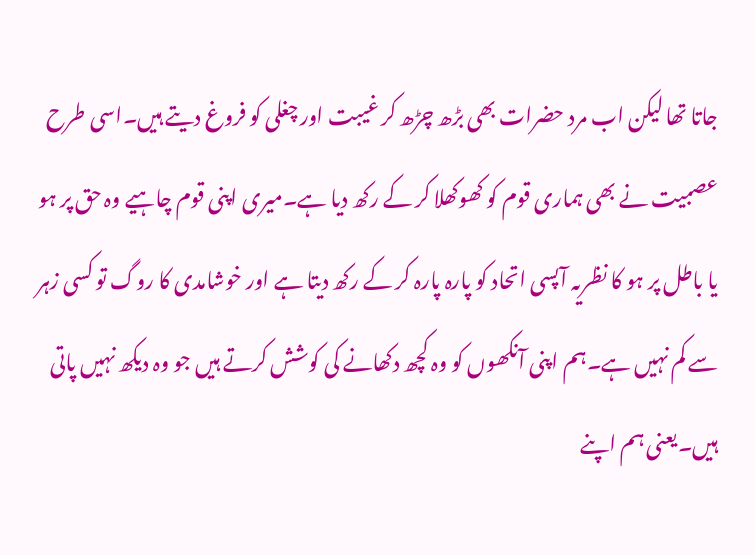جاتا تھا لیکن اب مرد حضرات بھی بڑھ چڑھ کر غیبت اور چغلی کو فروغ دیتے ہیں۔اسی طرح عصبیت نے بھی ہماری قوم کو کھوکھلا کر کے رکھ دیا ہے۔میری اپنی قوم چاہیے وہ حق پر ہو یا باطل پر ہو کا نظریہ آپسی اتحاد کو پارہ پارہ کر کے رکھ دیتا ہے اور خوشامدی کا روگ تو کسی زہر سے کم نہیں ہے۔ہم اپنی آنکھوں کو وہ کچھ دکھانے کی کوشش کرتے ہیں جو وہ دیکھ نہیں پاتی ہیں۔یعنی ہم اپنے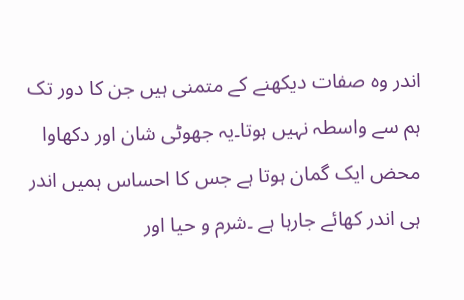اندر وہ صفات دیکھنے کے متمنی ہیں جن کا دور تک ہم سے واسطہ نہیں ہوتا۔یہ جھوٹی شان اور دکھاوا محض ایک گمان ہوتا ہے جس کا احساس ہمیں اندر ہی اندر کھائے جارہا ہے ۔شرم و حیا اور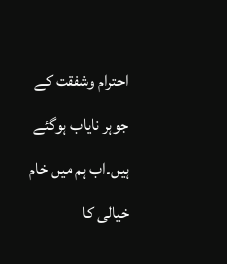احترام وشفقت کے جوہر نایاب ہوگئے ہیں۔اب ہم میں خام خیالی کا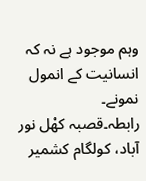وہم موجود ہے نہ کہ انسانیت کے انمول نمونے۔
رابطہ۔قصبہ کھْل نور آباد، کولگام کشمیر